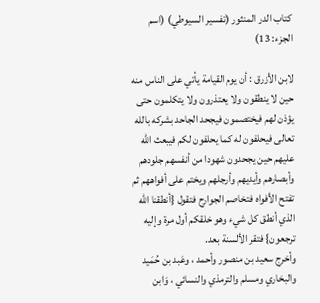كتاب الدر المنثور (تفسير السيوطي) (اسم الجزء: 13)

لابن الأزرق : أن يوم القيامة يأتي على الناس منه حين لا ينطقون ولا يعتذرون ولا يتكلمون حتى يؤذن لهم فيختصمون فيجحد الجاحد بشركه بالله تعالى فيحلفون له كما يحلفون لكم فيبعث الله عليهم حين يجحدون شهودا من أنفسهم جلودهم وأبصارهم وأيديهم وأرجلهم ويختم على أفواههم ثم تفتح الأفواه فتخاصم الجوارح فتقول {أنطقنا الله الذي أنطق كل شيء وهو خلقكم أول مرة وإليه ترجعون} فتقر الألسنة بعد.
وأخرج سعيد بن منصور وأحمد ، وعَبد بن حُمَيد والبخاري ومسلم والترمذي والنسائي ، وَابن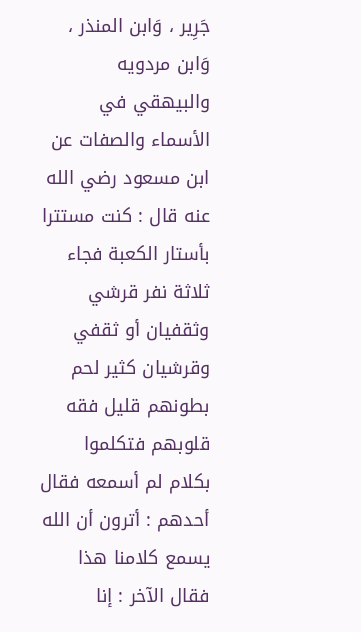جَرِير ، وَابن المنذر ، وَابن مردويه والبيهقي في الأسماء والصفات عن ابن مسعود رضي الله عنه قال : كنت مستترا بأستار الكعبة فجاء ثلاثة نفر قرشي وثقفيان أو ثقفي وقرشيان كثير لحم بطونهم قليل فقه قلوبهم فتكلموا بكلام لم أسمعه فقال أحدهم : أترون أن الله يسمع كلامنا هذا فقال الآخر : إنا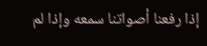إذا رفعنا أصواتنا سمعه وإذا لم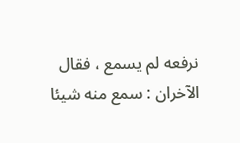نرفعه لم يسمع ، فقال الآخران : سمع منه شيئا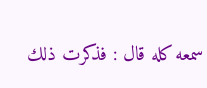سمعه كله قال : فذكرت ذلك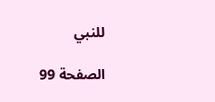للنبي

الصفحة 99